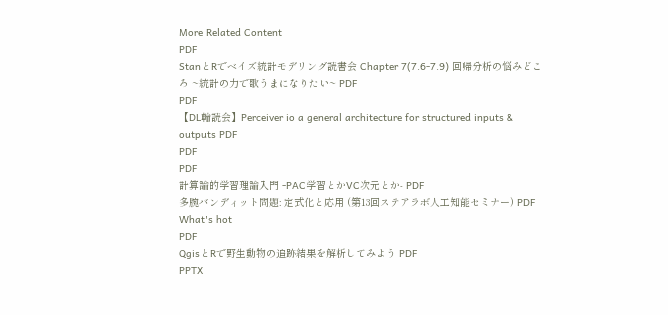More Related Content
PDF
StanとRでベイズ統計モデリング読書会 Chapter 7(7.6-7.9) 回帰分析の悩みどころ ~統計の力で歌うまになりたい~ PDF
PDF
【DL輪読会】Perceiver io a general architecture for structured inputs & outputs PDF
PDF
PDF
計算論的学習理論入門 -PAC学習とかVC次元とか- PDF
多腕バンディット問題: 定式化と応用 (第13回ステアラボ人工知能セミナー) PDF
What's hot
PDF
QgisとRで野生動物の追跡結果を解析してみよう PDF
PPTX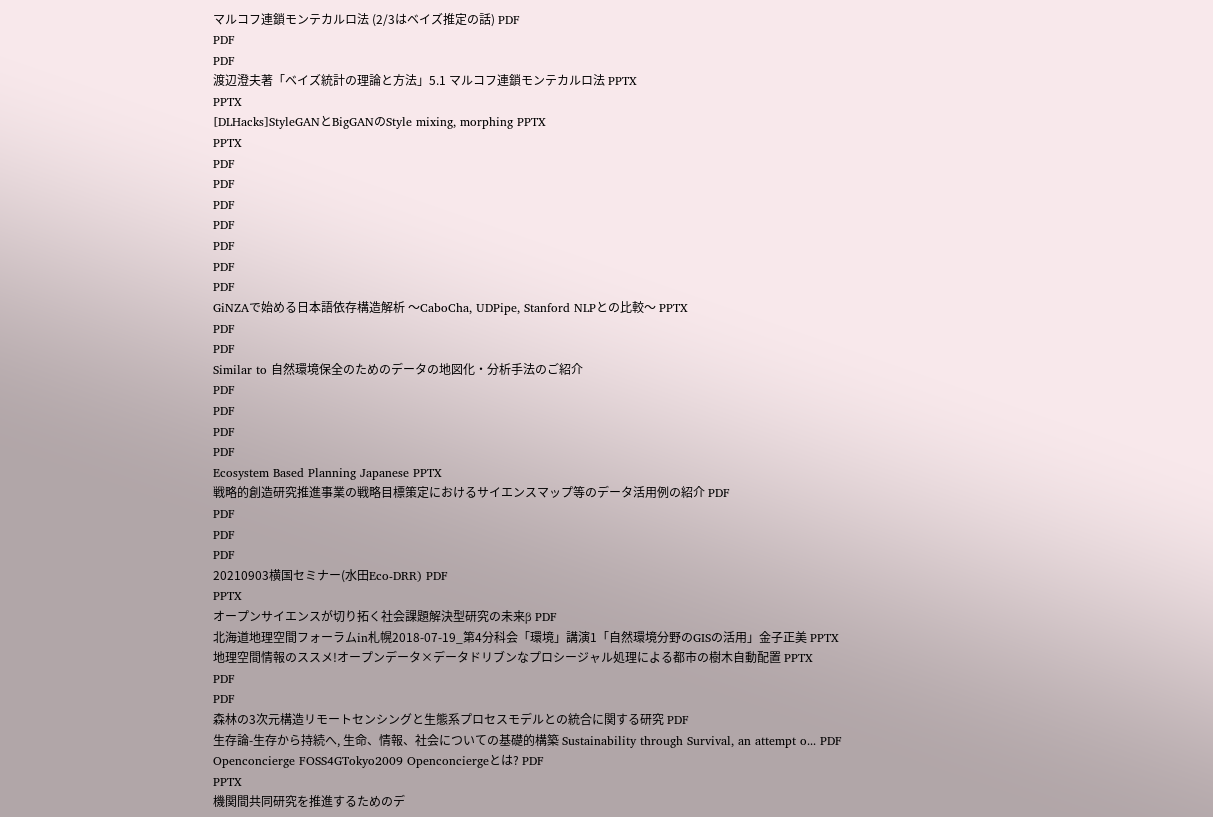マルコフ連鎖モンテカルロ法 (2/3はベイズ推定の話) PDF
PDF
PDF
渡辺澄夫著「ベイズ統計の理論と方法」5.1 マルコフ連鎖モンテカルロ法 PPTX
PPTX
[DLHacks]StyleGANとBigGANのStyle mixing, morphing PPTX
PPTX
PDF
PDF
PDF
PDF
PDF
PDF
PDF
GiNZAで始める日本語依存構造解析 〜CaboCha, UDPipe, Stanford NLPとの比較〜 PPTX
PDF
PDF
Similar to 自然環境保全のためのデータの地図化・分析手法のご紹介
PDF
PDF
PDF
PDF
Ecosystem Based Planning Japanese PPTX
戦略的創造研究推進事業の戦略目標策定におけるサイエンスマップ等のデータ活用例の紹介 PDF
PDF
PDF
PDF
20210903横国セミナー(水田Eco-DRR) PDF
PPTX
オープンサイエンスが切り拓く社会課題解決型研究の未来β PDF
北海道地理空間フォーラムin札幌2018-07-19_第4分科会「環境」講演1「自然環境分野のGISの活用」金子正美 PPTX
地理空間情報のススメ!オープンデータ×データドリブンなプロシージャル処理による都市の樹木自動配置 PPTX
PDF
PDF
森林の3次元構造リモートセンシングと生態系プロセスモデルとの統合に関する研究 PDF
生存論-生存から持続へ, 生命、情報、社会についての基礎的構築 Sustainability through Survival, an attempt o... PDF
Openconcierge FOSS4GTokyo2009 Openconciergeとは? PDF
PPTX
機関間共同研究を推進するためのデ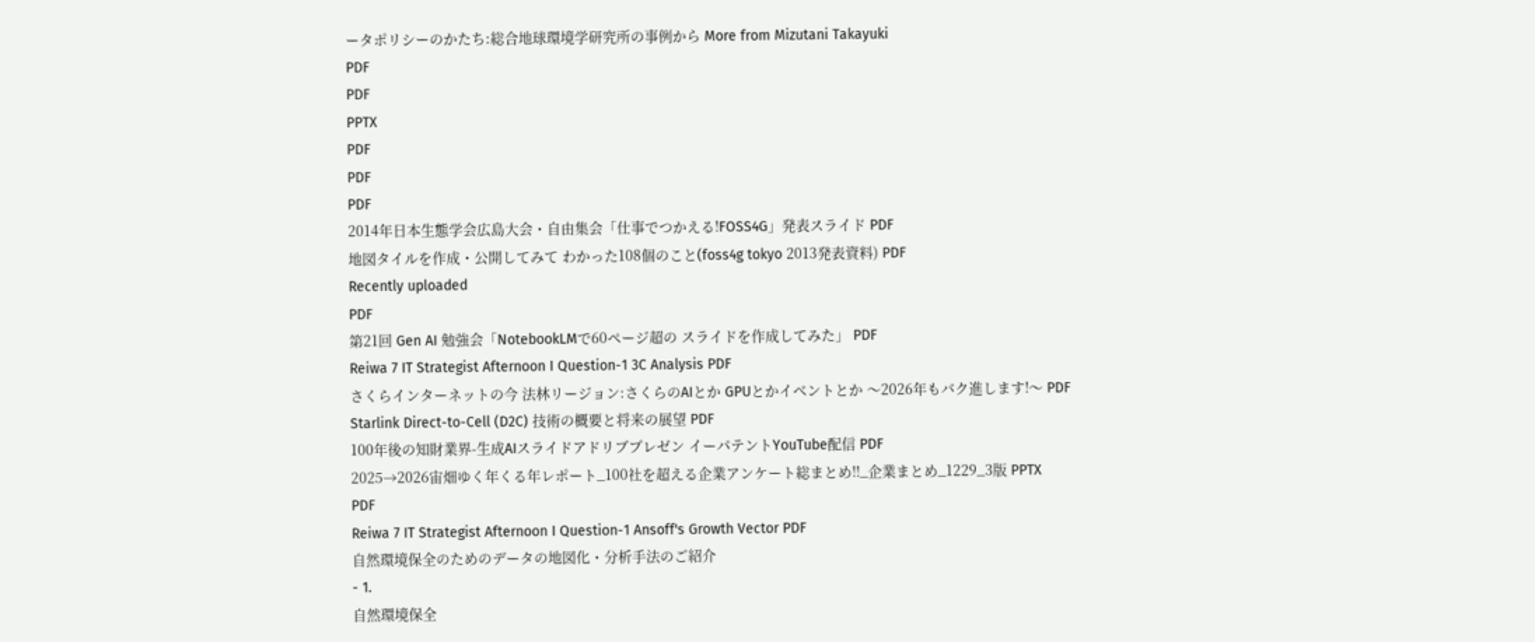ータポリシーのかたち:総合地球環境学研究所の事例から More from Mizutani Takayuki
PDF
PDF
PPTX
PDF
PDF
PDF
2014年日本生態学会広島大会・自由集会「仕事でつかえる!FOSS4G」発表スライド PDF
地図タイルを作成・公開してみて わかった108個のこと(foss4g tokyo 2013発表資料) PDF
Recently uploaded
PDF
第21回 Gen AI 勉強会「NotebookLMで60ページ超の スライドを作成してみた」 PDF
Reiwa 7 IT Strategist Afternoon I Question-1 3C Analysis PDF
さくらインターネットの今 法林リージョン:さくらのAIとか GPUとかイベントとか 〜2026年もバク進します!〜 PDF
Starlink Direct-to-Cell (D2C) 技術の概要と将来の展望 PDF
100年後の知財業界-生成AIスライドアドリブプレゼン イーパテントYouTube配信 PDF
2025→2026宙畑ゆく年くる年レポート_100社を超える企業アンケート総まとめ!!_企業まとめ_1229_3版 PPTX
PDF
Reiwa 7 IT Strategist Afternoon I Question-1 Ansoff's Growth Vector PDF
自然環境保全のためのデータの地図化・分析手法のご紹介
- 1.
自然環境保全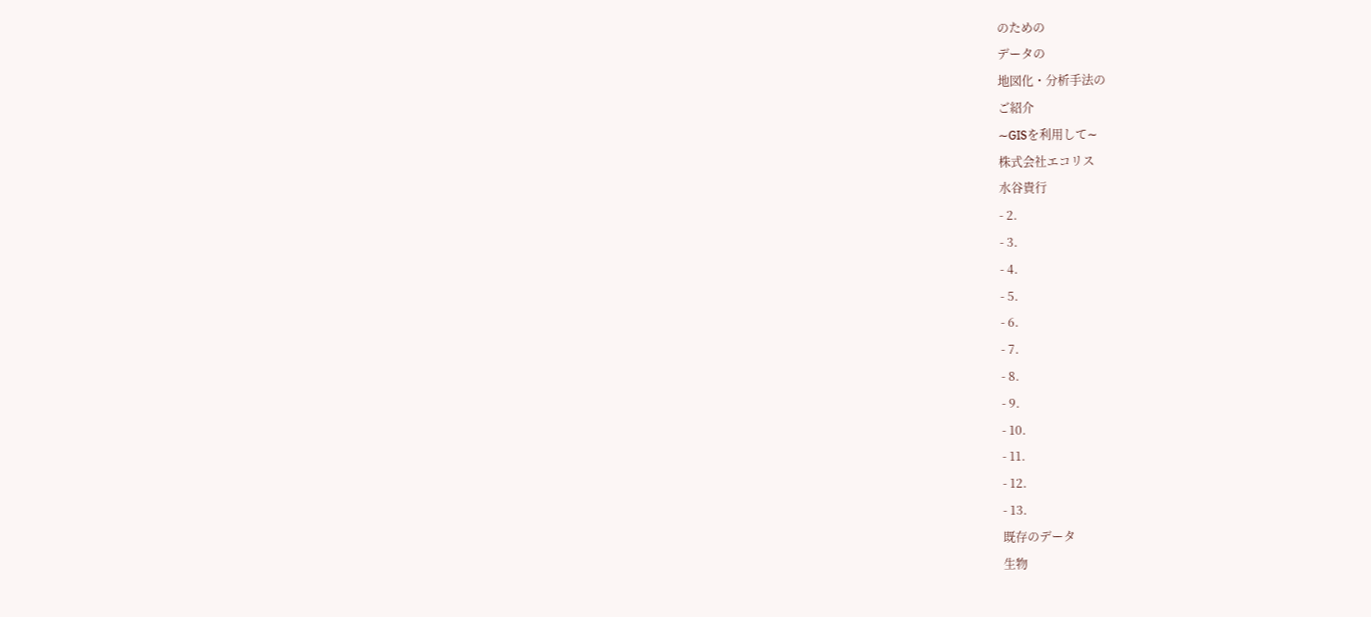のための
データの
地図化・分析手法の
ご紹介
∼GISを利用して∼
株式会社エコリス
水谷貴行
- 2.
- 3.
- 4.
- 5.
- 6.
- 7.
- 8.
- 9.
- 10.
- 11.
- 12.
- 13.
既存のデータ
生物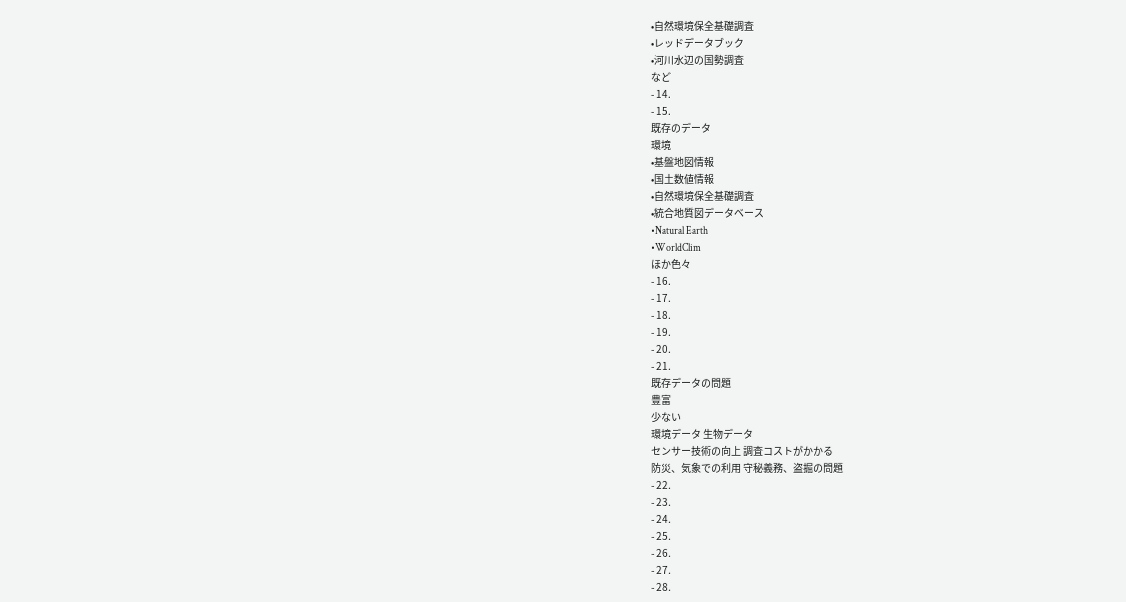•自然環境保全基礎調査
•レッドデータブック
•河川水辺の国勢調査
など
- 14.
- 15.
既存のデータ
環境
•基盤地図情報
•国土数値情報
•自然環境保全基礎調査
•統合地質図データベース
•Natural Earth
•WorldClim
ほか色々
- 16.
- 17.
- 18.
- 19.
- 20.
- 21.
既存データの問題
豊富
少ない
環境データ 生物データ
センサー技術の向上 調査コストがかかる
防災、気象での利用 守秘義務、盗掘の問題
- 22.
- 23.
- 24.
- 25.
- 26.
- 27.
- 28.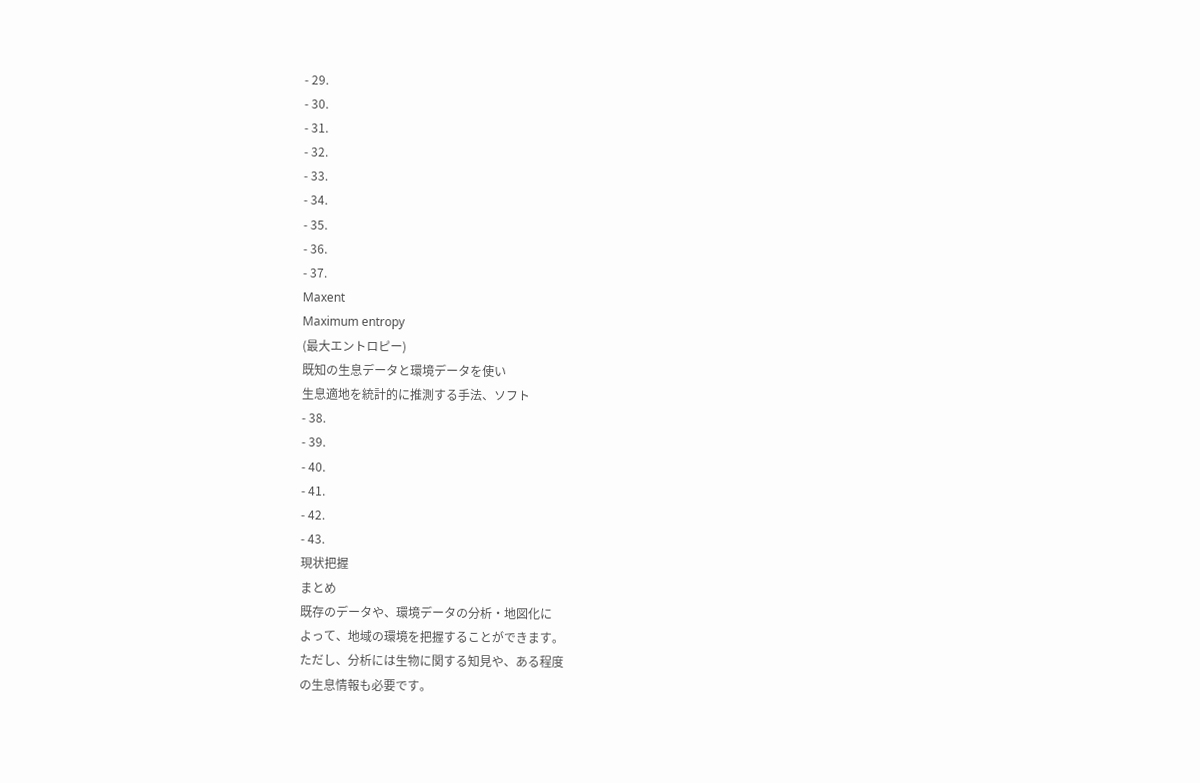- 29.
- 30.
- 31.
- 32.
- 33.
- 34.
- 35.
- 36.
- 37.
Maxent
Maximum entropy
(最大エントロピー)
既知の生息データと環境データを使い
生息適地を統計的に推測する手法、ソフト
- 38.
- 39.
- 40.
- 41.
- 42.
- 43.
現状把握
まとめ
既存のデータや、環境データの分析・地図化に
よって、地域の環境を把握することができます。
ただし、分析には生物に関する知見や、ある程度
の生息情報も必要です。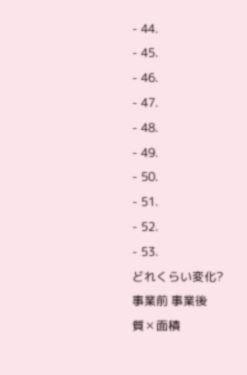- 44.
- 45.
- 46.
- 47.
- 48.
- 49.
- 50.
- 51.
- 52.
- 53.
どれくらい変化?
事業前 事業後
質✕面積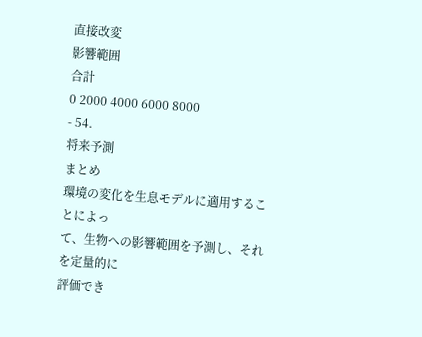直接改変
影響範囲
合計
0 2000 4000 6000 8000
- 54.
将来予測
まとめ
環境の変化を生息モデルに適用することによっ
て、生物への影響範囲を予測し、それを定量的に
評価でき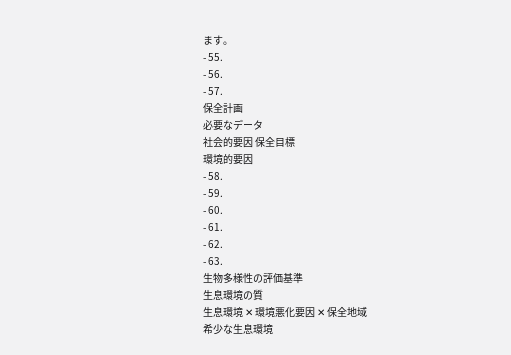ます。
- 55.
- 56.
- 57.
保全計画
必要なデータ
社会的要因 保全目標
環境的要因
- 58.
- 59.
- 60.
- 61.
- 62.
- 63.
生物多様性の評価基準
生息環境の質
生息環境 ✕ 環境悪化要因 ✕ 保全地域
希少な生息環境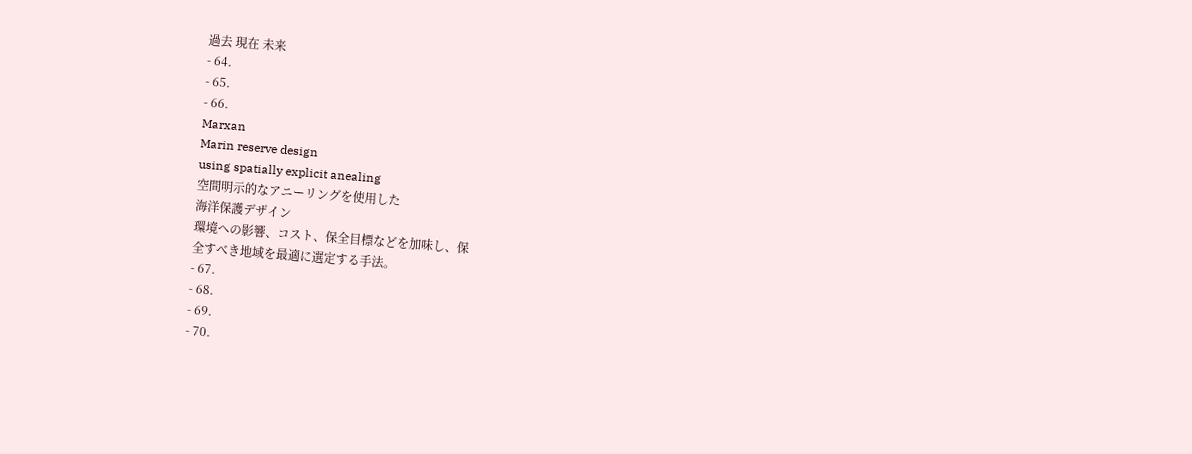過去 現在 未来
- 64.
- 65.
- 66.
Marxan
Marin reserve design
using spatially explicit anealing
空間明示的なアニーリングを使用した
海洋保護デザイン
環境への影響、コスト、保全目標などを加味し、保
全すべき地域を最適に選定する手法。
- 67.
- 68.
- 69.
- 70.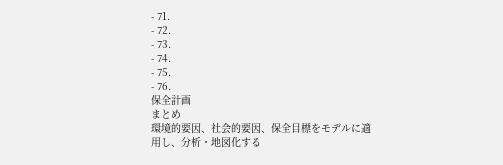- 71.
- 72.
- 73.
- 74.
- 75.
- 76.
保全計画
まとめ
環境的要因、社会的要因、保全目標をモデルに適
用し、分析・地図化する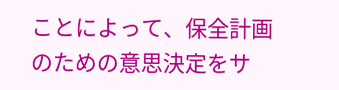ことによって、保全計画
のための意思決定をサ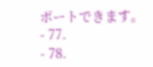ポートできます。
- 77.
- 78.